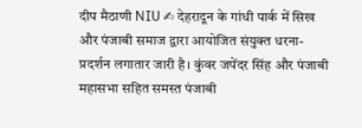दीप मैठाणी NIU ✍ देहरादून के गांधी पार्क में सिख और पंजाबी समाज द्वारा आयोजित संयुक्त धरना-प्रदर्शन लगातार जारी है। कुंवर जपेंदर सिंह और पंजाबी महासभा सहित समस्त पंजाबी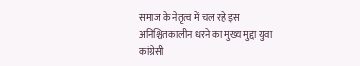समाज के नेतृत्व में चल रहे इस अनिश्चितकालीन धरने का मुख्य मुद्दा युवा कांग्रेसी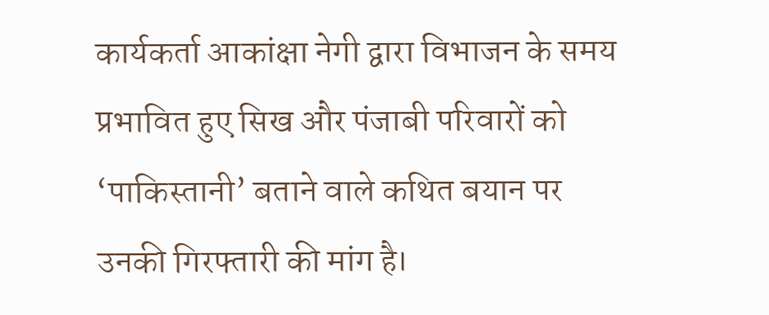कार्यकर्ता आकांक्षा नेगी द्वारा विभाजन के समय प्रभावित हुए सिख और पंजाबी परिवारों को ‘पाकिस्तानी’ बताने वाले कथित बयान पर उनकी गिरफ्तारी की मांग है।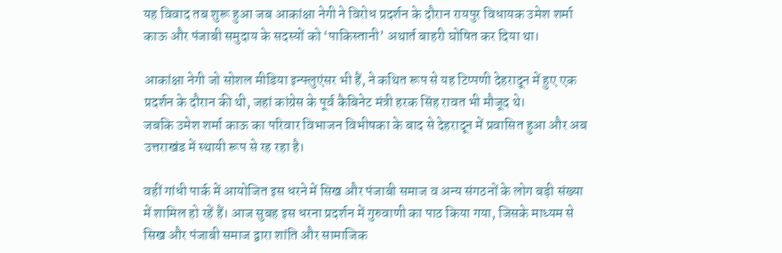यह विवाद तब शुरू हुआ जब आकांक्षा नेगी ने विरोध प्रदर्शन के दौरान रायपुर विधायक उमेश शर्मा काऊ और पंजाबी समुदाय के सदस्यों को ‘पाकिस्तानी’ अथार्त बाहरी घोषित कर दिया था।

आकांक्षा नेगी जो सोशल मीडिया इन्फ्लुएंसर भी हैं, ने कथित रूप से यह टिप्पणी देहरादून में हुए एक प्रदर्शन के दौरान की थी, जहां कांग्रेस के पूर्व कैबिनेट मंत्री हरक सिंह रावत भी मौजूद थे।
जबकि उमेश शर्मा काऊ का परिवार विभाजन विभीषका के बाद से देहरादून में प्रवासित हुआ और अब उत्तराखंड में स्थायी रूप से रह रहा है।

वहीं गांधी पार्क में आयोजित इस धरने में सिख और पंजाबी समाज व अन्य संगठनों के लोग बड़ी संख्या में शामिल हो रहें हैं। आज सुबह इस धरना प्रदर्शन में गुरुवाणी का पाठ किया गया, जिसके माध्यम से सिख और पंजाबी समाज द्वारा शांति और सामाजिक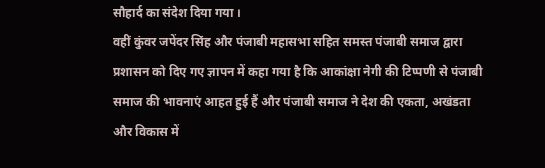सौहार्द का संदेश दिया गया ।
वहीं कुंवर जपेंदर सिंह और पंजाबी महासभा सहित समस्त पंजाबी समाज द्वारा प्रशासन को दिए गए ज्ञापन में कहा गया है कि आकांक्षा नेगी की टिप्पणी से पंजाबी समाज की भावनाएं आहत हुई हैं और पंजाबी समाज ने देश की एकता, अखंडता और विकास में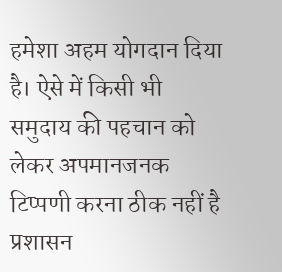हमेशा अहम योगदान दिया है। ऐसे में किसी भी समुदाय की पहचान को लेकर अपमानजनक टिप्पणी करना ठीक नहीं है प्रशासन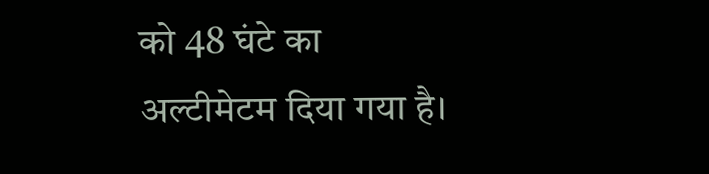को 48 घंटे का अल्टीमेटम दिया गया है।